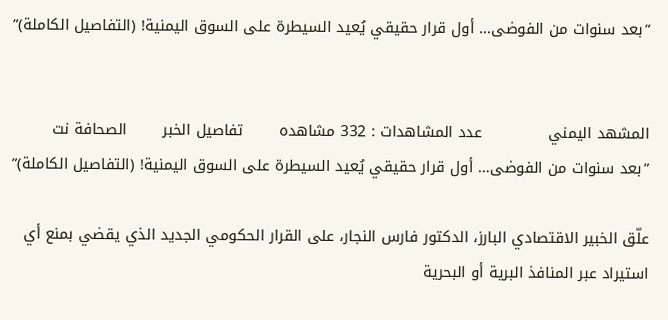”بعد سنوات من الفوضى… أول قرار حقيقي يُعيد السيطرة على السوق اليمنية! (التفاصيل الكاملة)”


المشهد اليمني             عدد المشاهدات : 332 مشاهده       تفاصيل الخبر       الصحافة نت
”بعد سنوات من الفوضى… أول قرار حقيقي يُعيد السيطرة على السوق اليمنية! (التفاصيل الكاملة)”

علّق الخبير الاقتصادي البارز، الدكتور فارس النجار، على القرار الحكومي الجديد الذي يقضي بمنع أي استيراد عبر المنافذ البرية أو البحرية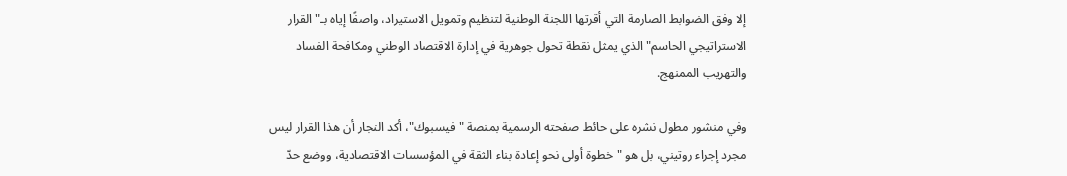إلا وفق الضوابط الصارمة التي أقرتها اللجنة الوطنية لتنظيم وتمويل الاستيراد، واصفًا إياه بـ"القرار الاستراتيجي الحاسم" الذي يمثل نقطة تحول جوهرية في إدارة الاقتصاد الوطني ومكافحة الفساد والتهريب الممنهج.

وفي منشور مطول نشره على حائط صفحته الرسمية بمنصة "فيسبوك"، أكد النجار أن هذا القرار ليس مجرد إجراء روتيني، بل هو "خطوة أولى نحو إعادة بناء الثقة في المؤسسات الاقتصادية، ووضع حدّ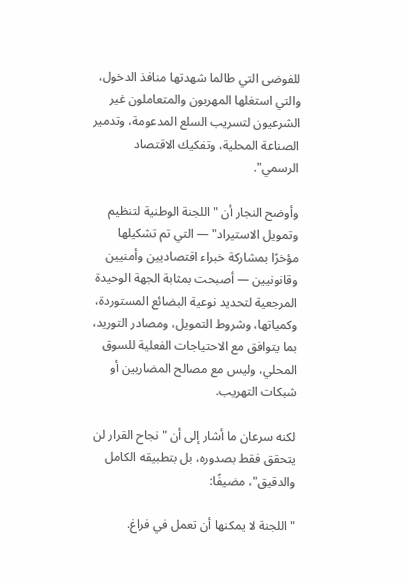للفوضى التي طالما شهدتها منافذ الدخول، والتي استغلها المهربون والمتعاملون غير الشرعيون لتسريب السلع المدعومة، وتدمير الصناعة المحلية، وتفكيك الاقتصاد الرسمي".

وأوضح النجار أن "اللجنة الوطنية لتنظيم وتمويل الاستيراد" — التي تم تشكيلها مؤخرًا بمشاركة خبراء اقتصاديين وأمنيين وقانونيين — أصبحت بمثابة الجهة الوحيدة المرجعية لتحديد نوعية البضائع المستوردة، وكمياتها، وشروط التمويل، ومصادر التوريد، بما يتوافق مع الاحتياجات الفعلية للسوق المحلي، وليس مع مصالح المضاربين أو شبكات التهريب.

لكنه سرعان ما أشار إلى أن "نجاح القرار لن يتحقق فقط بصدوره، بل بتطبيقه الكامل والدقيق"، مضيفًا:

"اللجنة لا يمكنها أن تعمل في فراغ.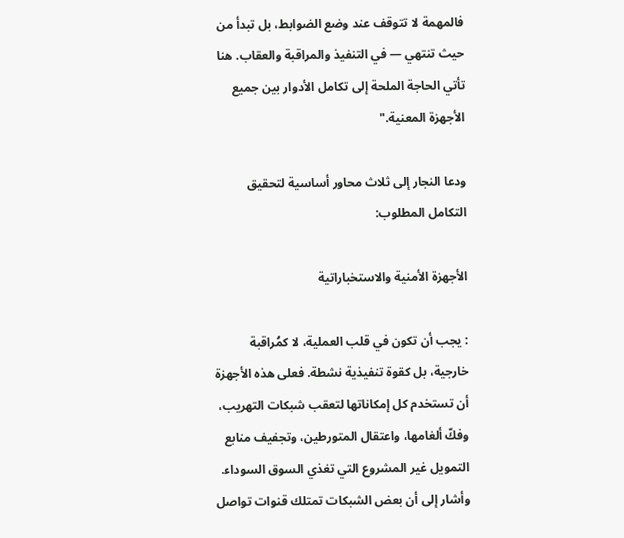فالمهمة لا تتوقف عند وضع الضوابط، بل تبدأ من حيث تنتهي — في التنفيذ والمراقبة والعقاب. هنا تأتي الحاجة الملحة إلى تكامل الأدوار بين جميع الأجهزة المعنية."

ودعا النجار إلى ثلاث محاور أساسية لتحقيق التكامل المطلوب:

الأجهزة الأمنية والاستخباراتية

: يجب أن تكون في قلب العملية، لا كمُراقبة خارجية، بل كقوة تنفيذية نشطة. فعلى هذه الأجهزة أن تستخدم كل إمكاناتها لتعقب شبكات التهريب، وفكّ ألغامها، واعتقال المتورطين، وتجفيف منابع التمويل غير المشروع التي تغذي السوق السوداء. وأشار إلى أن بعض الشبكات تمتلك قنوات تواصل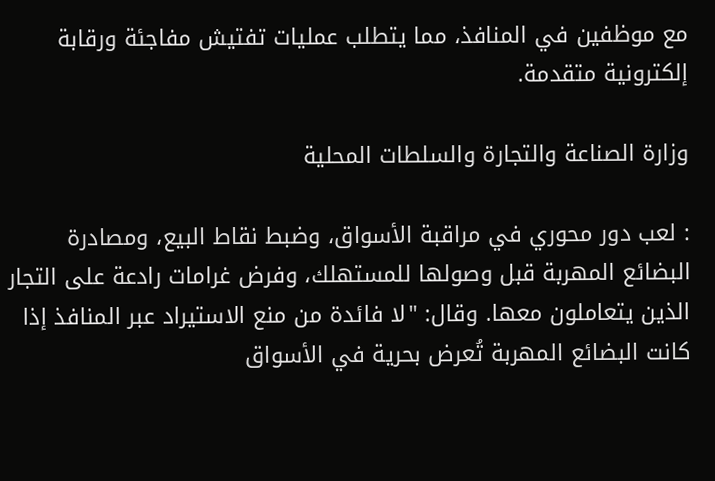مع موظفين في المنافذ، مما يتطلب عمليات تفتيش مفاجئة ورقابة إلكترونية متقدمة.

وزارة الصناعة والتجارة والسلطات المحلية

: لعب دور محوري في مراقبة الأسواق، وضبط نقاط البيع، ومصادرة البضائع المهربة قبل وصولها للمستهلك، وفرض غرامات رادعة على التجار الذين يتعاملون معها. وقال: "لا فائدة من منع الاستيراد عبر المنافذ إذا كانت البضائع المهربة تُعرض بحرية في الأسواق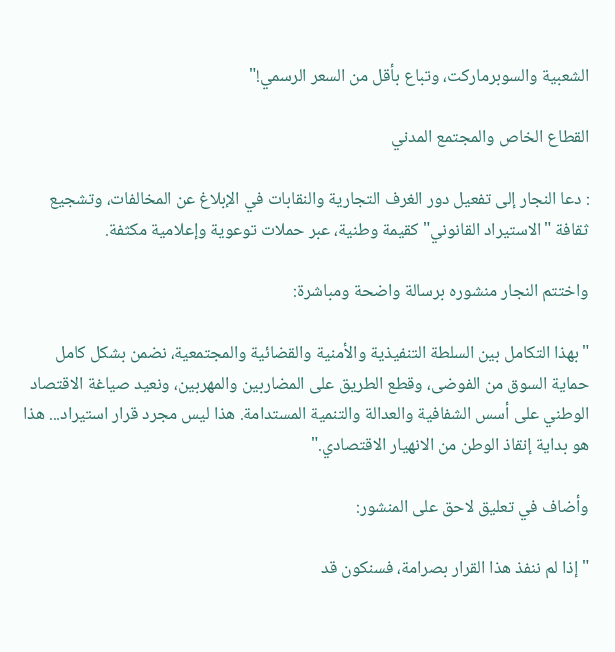الشعبية والسوبرماركت، وتباع بأقل من السعر الرسمي!"

القطاع الخاص والمجتمع المدني

: دعا النجار إلى تفعيل دور الغرف التجارية والنقابات في الإبلاغ عن المخالفات، وتشجيع ثقافة "الاستيراد القانوني" كقيمة وطنية، عبر حملات توعوية وإعلامية مكثفة.

واختتم النجار منشوره برسالة واضحة ومباشرة:

"بهذا التكامل بين السلطة التنفيذية والأمنية والقضائية والمجتمعية، نضمن بشكل كامل حماية السوق من الفوضى، وقطع الطريق على المضاربين والمهربين، ونعيد صياغة الاقتصاد الوطني على أسس الشفافية والعدالة والتنمية المستدامة. هذا ليس مجرد قرار استيراد... هذا هو بداية إنقاذ الوطن من الانهيار الاقتصادي."

وأضاف في تعليق لاحق على المنشور:

"إذا لم ننفذ هذا القرار بصرامة، فسنكون قد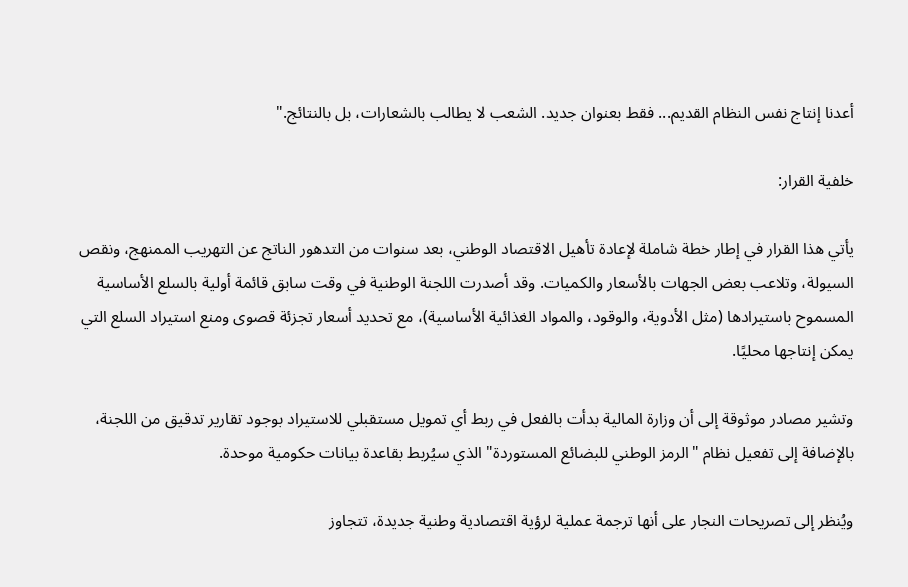أعدنا إنتاج نفس النظام القديم... فقط بعنوان جديد. الشعب لا يطالب بالشعارات، بل بالنتائج."

خلفية القرار:

يأتي هذا القرار في إطار خطة شاملة لإعادة تأهيل الاقتصاد الوطني، بعد سنوات من التدهور الناتج عن التهريب الممنهج، ونقص السيولة، وتلاعب بعض الجهات بالأسعار والكميات. وقد أصدرت اللجنة الوطنية في وقت سابق قائمة أولية بالسلع الأساسية المسموح باستيرادها (مثل الأدوية، والوقود، والمواد الغذائية الأساسية)، مع تحديد أسعار تجزئة قصوى ومنع استيراد السلع التي يمكن إنتاجها محليًا.

وتشير مصادر موثوقة إلى أن وزارة المالية بدأت بالفعل في ربط أي تمويل مستقبلي للاستيراد بوجود تقارير تدقيق من اللجنة، بالإضافة إلى تفعيل نظام "الرمز الوطني للبضائع المستوردة" الذي سيُربط بقاعدة بيانات حكومية موحدة.

ويُنظر إلى تصريحات النجار على أنها ترجمة عملية لرؤية اقتصادية وطنية جديدة، تتجاوز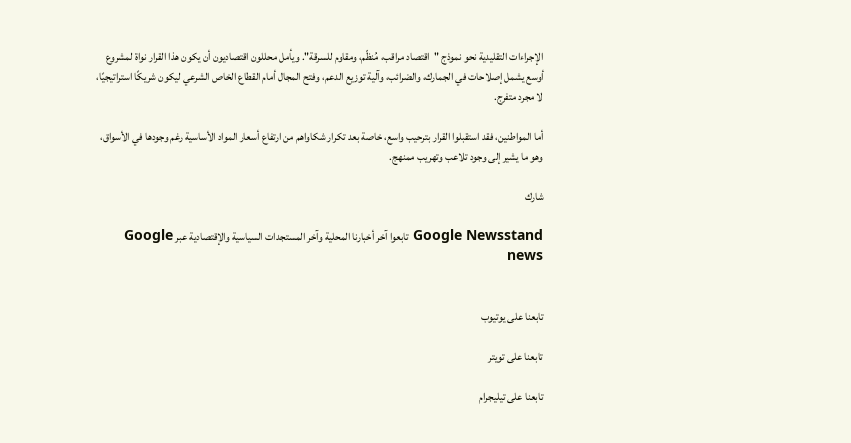الإجراءات التقليدية نحو نموذج "اقتصاد مراقب، مُنظّم، ومقاوم للسرقة". ويأمل محللون اقتصاديون أن يكون هذا القرار نواة لمشروع أوسع يشمل إصلاحات في الجمارك، والضرائب، وآلية توزيع الدعم، وفتح المجال أمام القطاع الخاص الشرعي ليكون شريكًا استراتيجيًا، لا مجرد متفرج.

أما المواطنين، فقد استقبلوا القرار بترحيب واسع، خاصة بعد تكرار شكاواهم من ارتفاع أسعار المواد الأساسية رغم وجودها في الأسواق، وهو ما يشير إلى وجود تلاعب وتهريب ممنهج.

شارك

Google Newsstand تابعوا آخر أخبارنا المحلية وآخر المستجدات السياسية والإقتصادية عبر Google news


تابعنا على يوتيوب

تابعنا على تويتر

تابعنا على تيليجرام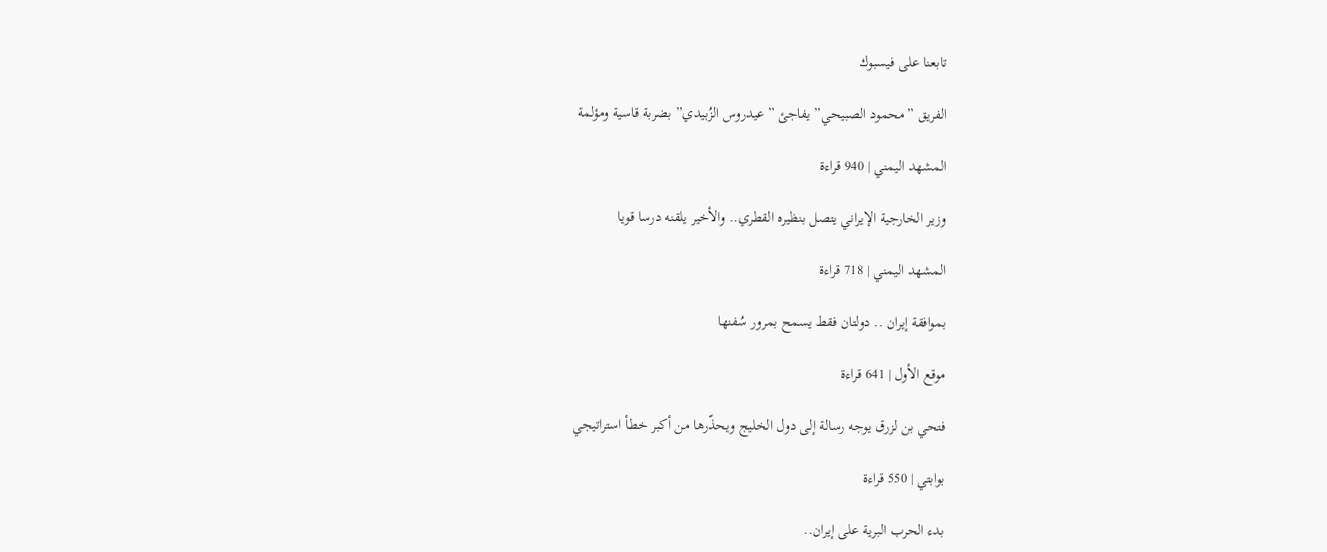تابعنا على فيسبوك

الفريق ”محمود الصبيحي” يفاجئ ”عيدروس الزُبيدي” بضربة قاسية ومؤلمة

المشهد اليمني | 940 قراءة

وزير الخارجية الإيراني يتصل بنظيره القطري.. والأخير يلقنه درسا قويا

المشهد اليمني | 718 قراءة

بموافقة إيران .. دولتان فقط يسمح بمرور سُفنها

موقع الأول | 641 قراءة

فتحي بن لزرق يوجه رسالة إلى دول الخليج ويحذّرها من أكبر خطأ استراتيجي

بوابتي | 550 قراءة

بدء الحرب البرية على إيران..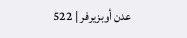عدن أوبزيرفر | 522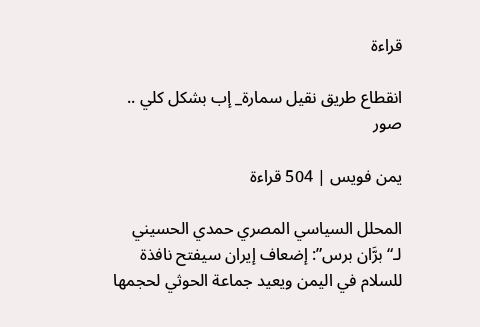قراءة

انقطاع طريق نقيل سمارة_ إب بشكل كلي .. صور

يمن فويس | 504 قراءة

المحلل السياسي المصري حمدي الحسيني لـ“برَّان برس”: إضعاف إيران سيفتح نافذة للسلام في اليمن ويعيد جماعة الحوثي لحجمها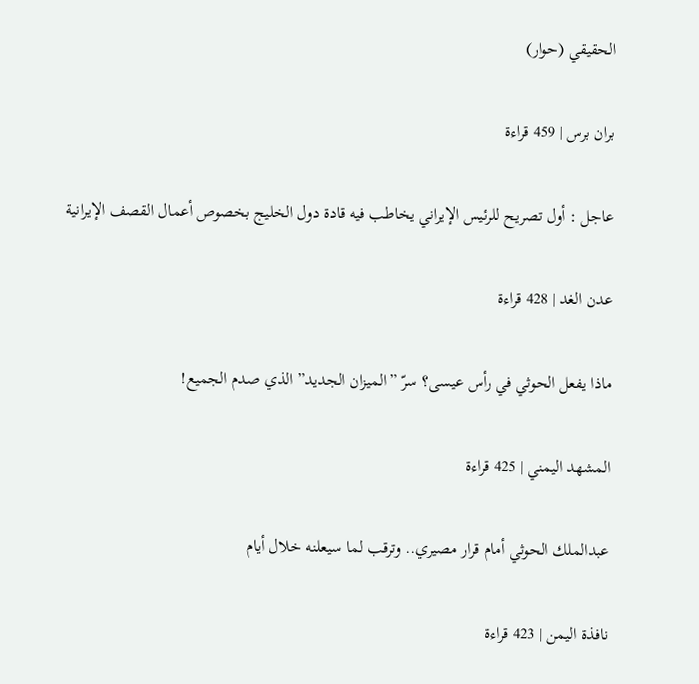الحقيقي (حوار)

بران برس | 459 قراءة

عاجل : أول تصريح للرئيس الإيراني يخاطب فيه قادة دول الخليج بخصوص أعمال القصف الإيرانية

عدن الغد | 428 قراءة

ماذا يفعل الحوثي في رأس عيسى؟ سرّ ”الميزان الجديد” الذي صدم الجميع!

المشهد اليمني | 425 قراءة

عبدالملك الحوثي أمام قرار مصيري.. وترقب لما سيعلنه خلال أيام

نافذة اليمن | 423 قراءة